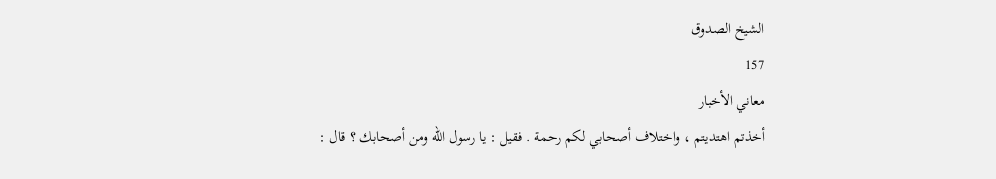الشيخ الصدوق
157
معاني الأخبار
أخذتم اهتديتم ، واختلاف أصحابي لكم رحمة . فقيل : يا رسول الله ومن أصحابك ؟ قال :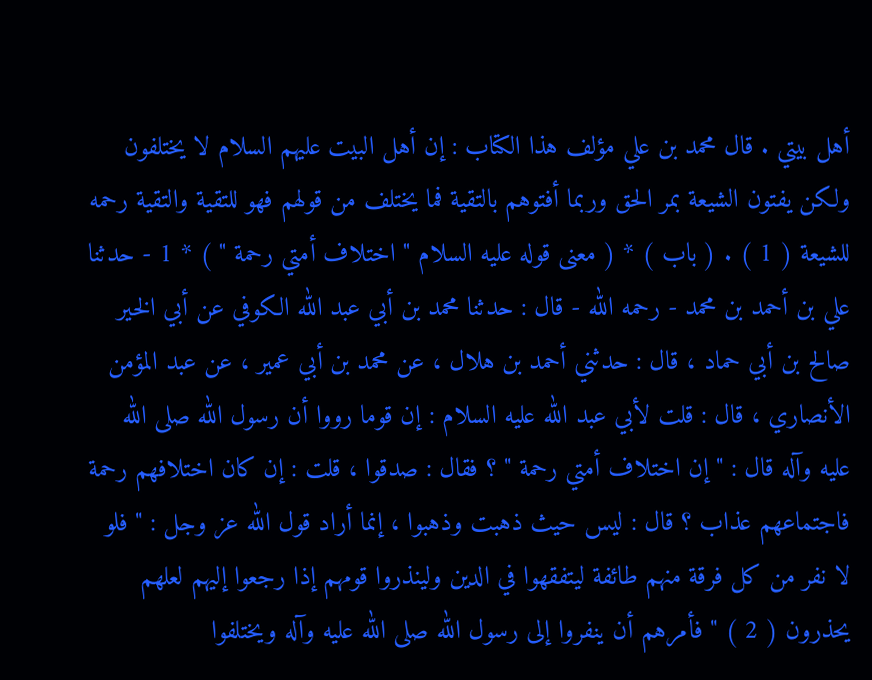أهل بيتي . قال محمد بن علي مؤلف هذا الكتاب : إن أهل البيت عليهم السلام لا يختلفون ولكن يفتون الشيعة بمر الحق وربما أفتوهم بالتقية فما يختلف من قولهم فهو للتقية والتقية رحمه للشيعة ( 1 ) . ( باب ) * ( معنى قوله عليه السلام " اختلاف أمتي رحمة " ) * 1 - حدثنا علي بن أحمد بن محمد - رحمه الله - قال : حدثنا محمد بن أبي عبد الله الكوفي عن أبي الخير صالح بن أبي حماد ، قال : حدثني أحمد بن هلال ، عن محمد بن أبي عمير ، عن عبد المؤمن الأنصاري ، قال : قلت لأبي عبد الله عليه السلام : إن قوما رووا أن رسول الله صلى الله عليه وآله قال : " إن اختلاف أمتي رحمة " ؟ فقال : صدقوا ، قلت : إن كان اختلافهم رحمة فاجتماعهم عذاب ؟ قال : ليس حيث ذهبت وذهبوا ، إنما أراد قول الله عز وجل : " فلو لا نفر من كل فرقة منهم طائفة ليتفقهوا في الدين ولينذروا قومهم إذا رجعوا إليهم لعلهم يحذرون ( 2 ) " فأمرهم أن ينفروا إلى رسول الله صلى الله عليه وآله ويختلفوا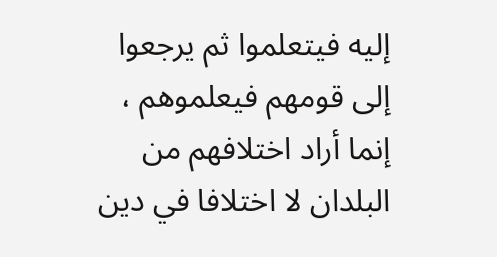إليه فيتعلموا ثم يرجعوا إلى قومهم فيعلموهم ، إنما أراد اختلافهم من البلدان لا اختلافا في دين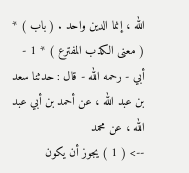الله ، إنما الدين واحد . ( باب ) * ( معنى الكذب المفترع ) * 1 - أبي - رحمه الله - قال : حدثنا سعد بن عبد الله ، عن أحمد بن أبي عبد الله ، عن محمد
--> ( 1 ) يجوز أن يكون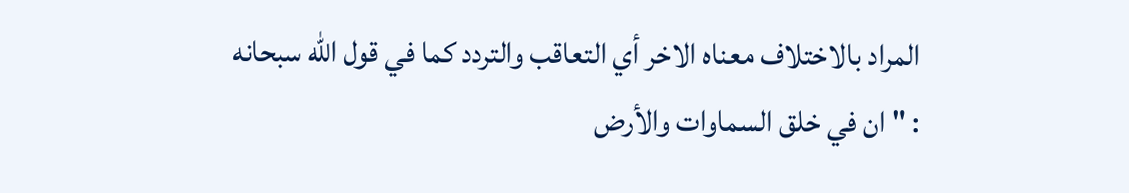المراد بالاختلاف معناه الاخر أي التعاقب والتردد كما في قول الله سبحانه : " ان في خلق السماوات والأرض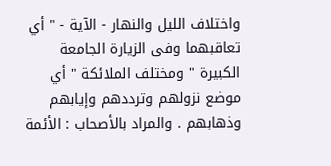واختلاف الليل والنهار - الآية - " أي تعاقبهما وفى الزيارة الجامعة الكبيرة " ومختلف الملائكة " أي موضع نزولهم وترددهم وإيابهم وذهابهم . والمراد بالأصحاب : الأئمة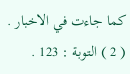كما جاءت في الاخبار . ( 2 ) التوبة : 123 .